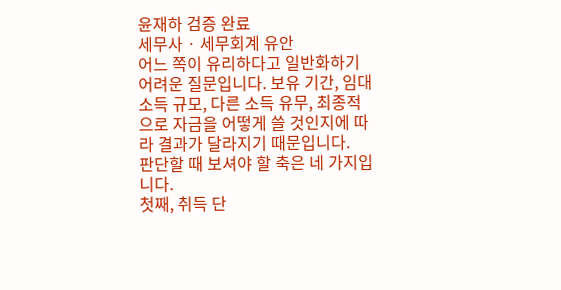윤재하 검증 완료
세무사 · 세무회계 유안
어느 쪽이 유리하다고 일반화하기 어려운 질문입니다. 보유 기간, 임대소득 규모, 다른 소득 유무, 최종적으로 자금을 어떻게 쓸 것인지에 따라 결과가 달라지기 때문입니다.
판단할 때 보셔야 할 축은 네 가지입니다.
첫째, 취득 단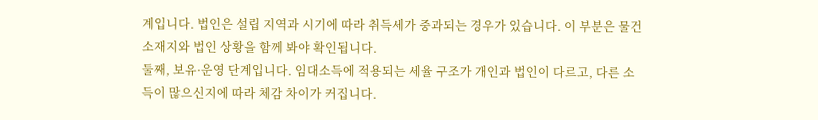계입니다. 법인은 설립 지역과 시기에 따라 취득세가 중과되는 경우가 있습니다. 이 부분은 물건 소재지와 법인 상황을 함께 봐야 확인됩니다.
둘째, 보유·운영 단계입니다. 임대소득에 적용되는 세율 구조가 개인과 법인이 다르고, 다른 소득이 많으신지에 따라 체감 차이가 커집니다.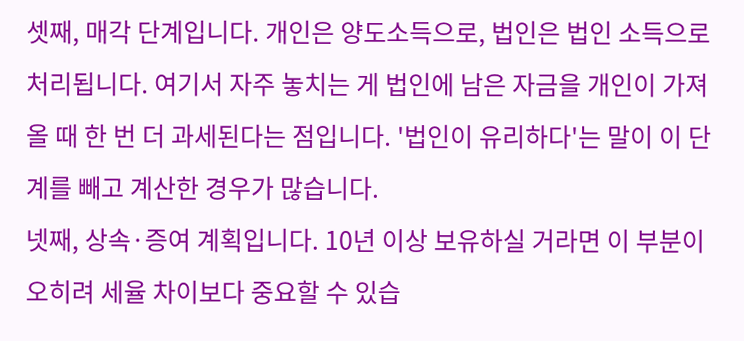셋째, 매각 단계입니다. 개인은 양도소득으로, 법인은 법인 소득으로 처리됩니다. 여기서 자주 놓치는 게 법인에 남은 자금을 개인이 가져올 때 한 번 더 과세된다는 점입니다. '법인이 유리하다'는 말이 이 단계를 빼고 계산한 경우가 많습니다.
넷째, 상속·증여 계획입니다. 10년 이상 보유하실 거라면 이 부분이 오히려 세율 차이보다 중요할 수 있습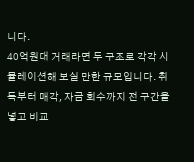니다.
40억원대 거래라면 두 구조로 각각 시뮬레이션해 보실 만한 규모입니다. 취득부터 매각, 자금 회수까지 전 구간을 넣고 비교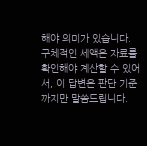해야 의미가 있습니다. 구체적인 세액은 자료를 확인해야 계산할 수 있어서, 이 답변은 판단 기준까지만 말씀드립니다.